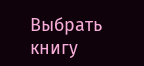Выбрать книгу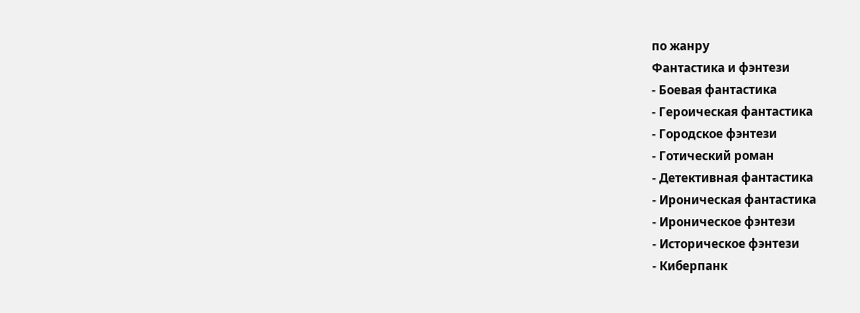по жанру
Фантастика и фэнтези
- Боевая фантастика
- Героическая фантастика
- Городское фэнтези
- Готический роман
- Детективная фантастика
- Ироническая фантастика
- Ироническое фэнтези
- Историческое фэнтези
- Киберпанк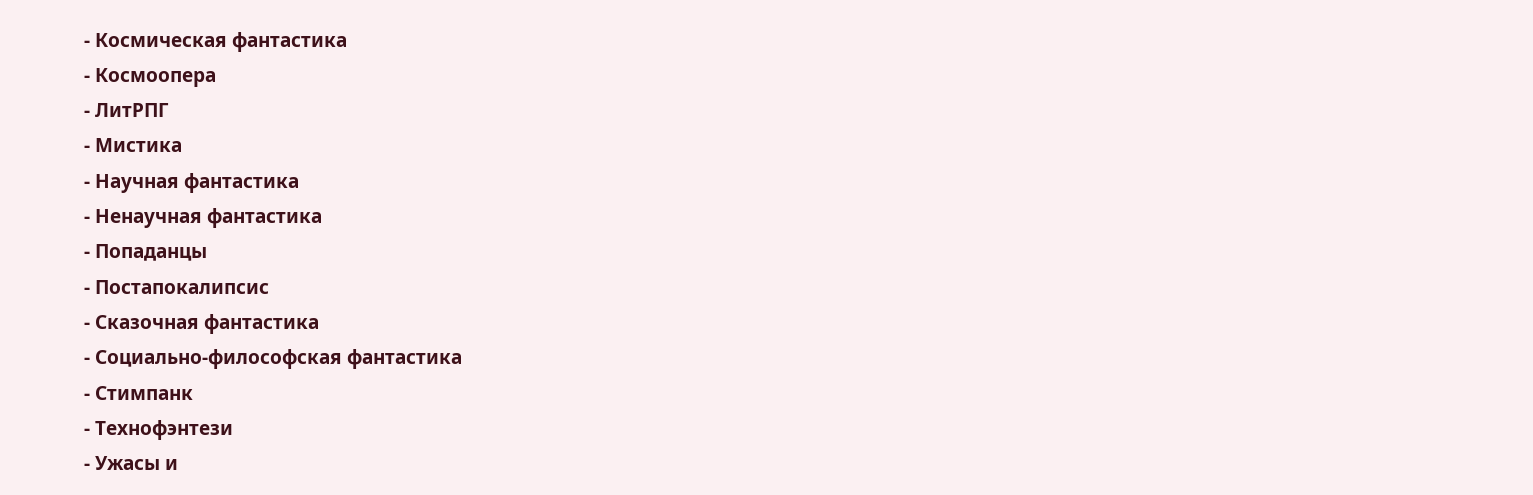- Космическая фантастика
- Космоопера
- ЛитРПГ
- Мистика
- Научная фантастика
- Ненаучная фантастика
- Попаданцы
- Постапокалипсис
- Сказочная фантастика
- Социально-философская фантастика
- Стимпанк
- Технофэнтези
- Ужасы и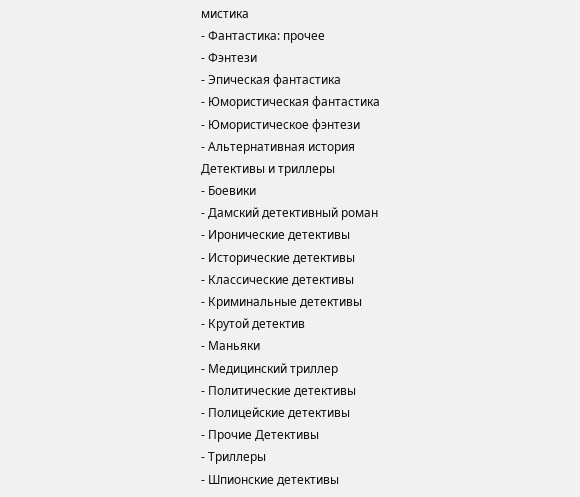мистика
- Фантастика: прочее
- Фэнтези
- Эпическая фантастика
- Юмористическая фантастика
- Юмористическое фэнтези
- Альтернативная история
Детективы и триллеры
- Боевики
- Дамский детективный роман
- Иронические детективы
- Исторические детективы
- Классические детективы
- Криминальные детективы
- Крутой детектив
- Маньяки
- Медицинский триллер
- Политические детективы
- Полицейские детективы
- Прочие Детективы
- Триллеры
- Шпионские детективы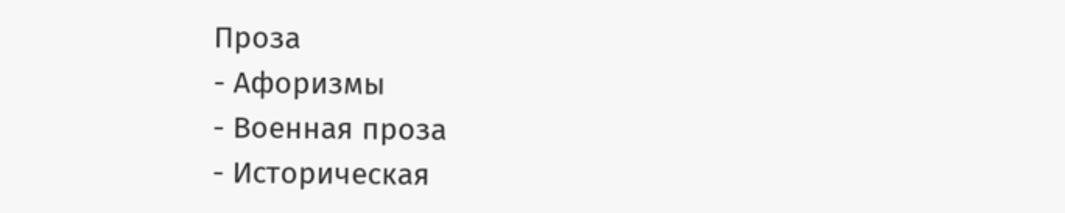Проза
- Афоризмы
- Военная проза
- Историческая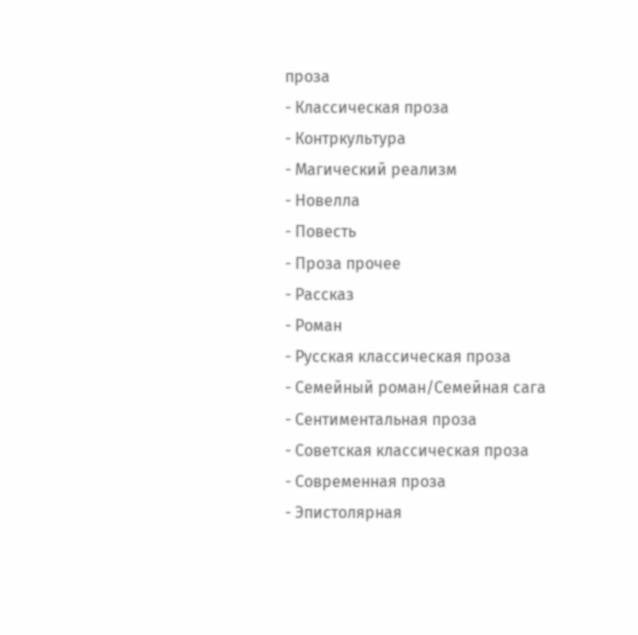проза
- Классическая проза
- Контркультура
- Магический реализм
- Новелла
- Повесть
- Проза прочее
- Рассказ
- Роман
- Русская классическая проза
- Семейный роман/Семейная сага
- Сентиментальная проза
- Советская классическая проза
- Современная проза
- Эпистолярная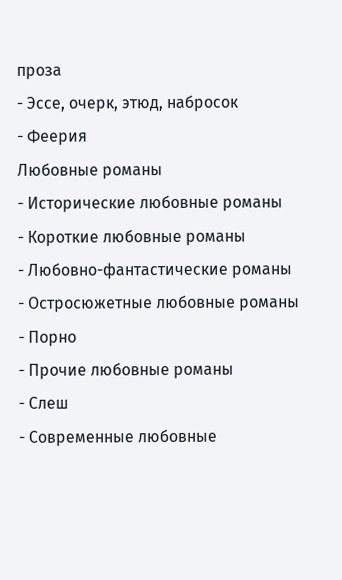проза
- Эссе, очерк, этюд, набросок
- Феерия
Любовные романы
- Исторические любовные романы
- Короткие любовные романы
- Любовно-фантастические романы
- Остросюжетные любовные романы
- Порно
- Прочие любовные романы
- Слеш
- Современные любовные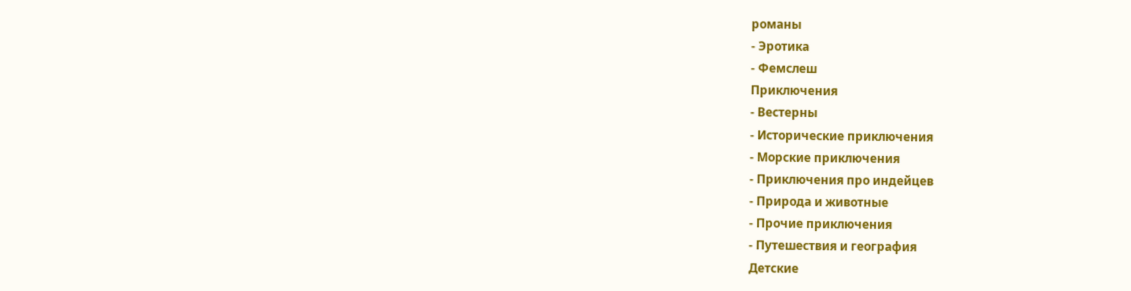романы
- Эротика
- Фемслеш
Приключения
- Вестерны
- Исторические приключения
- Морские приключения
- Приключения про индейцев
- Природа и животные
- Прочие приключения
- Путешествия и география
Детские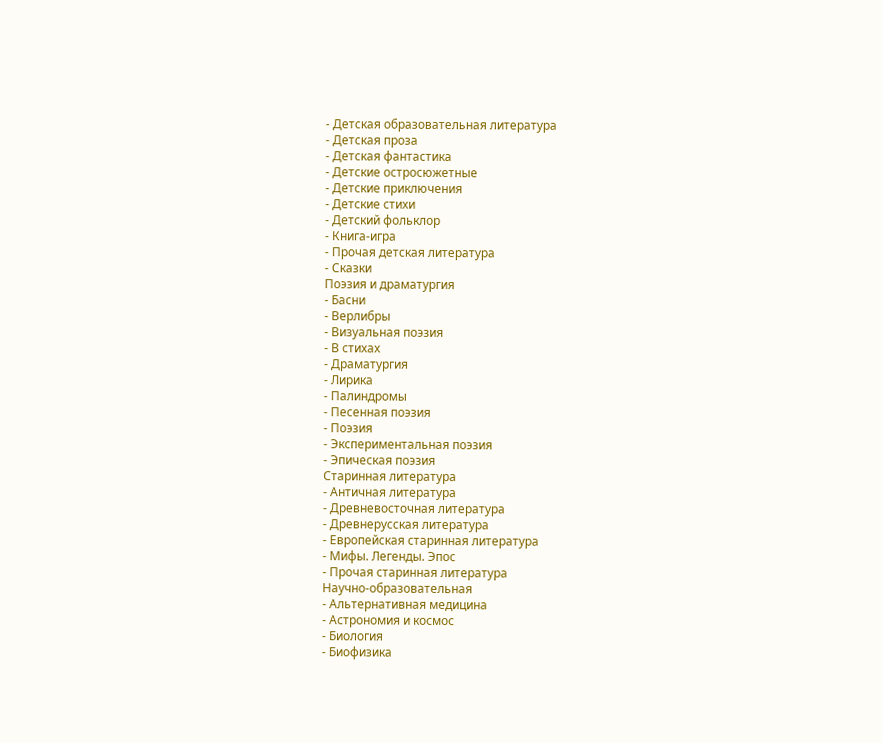- Детская образовательная литература
- Детская проза
- Детская фантастика
- Детские остросюжетные
- Детские приключения
- Детские стихи
- Детский фольклор
- Книга-игра
- Прочая детская литература
- Сказки
Поэзия и драматургия
- Басни
- Верлибры
- Визуальная поэзия
- В стихах
- Драматургия
- Лирика
- Палиндромы
- Песенная поэзия
- Поэзия
- Экспериментальная поэзия
- Эпическая поэзия
Старинная литература
- Античная литература
- Древневосточная литература
- Древнерусская литература
- Европейская старинная литература
- Мифы. Легенды. Эпос
- Прочая старинная литература
Научно-образовательная
- Альтернативная медицина
- Астрономия и космос
- Биология
- Биофизика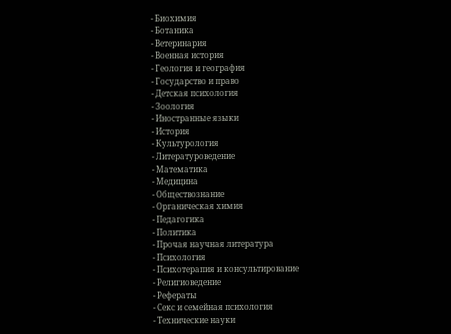- Биохимия
- Ботаника
- Ветеринария
- Военная история
- Геология и география
- Государство и право
- Детская психология
- Зоология
- Иностранные языки
- История
- Культурология
- Литературоведение
- Математика
- Медицина
- Обществознание
- Органическая химия
- Педагогика
- Политика
- Прочая научная литература
- Психология
- Психотерапия и консультирование
- Религиоведение
- Рефераты
- Секс и семейная психология
- Технические науки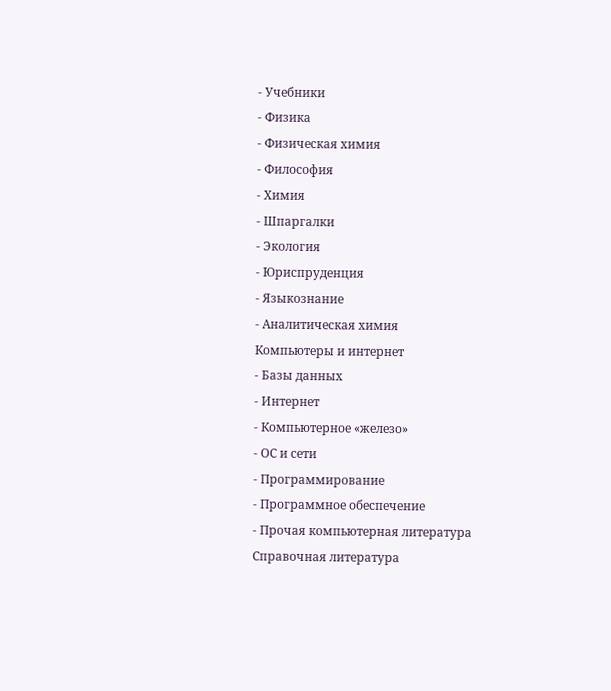- Учебники
- Физика
- Физическая химия
- Философия
- Химия
- Шпаргалки
- Экология
- Юриспруденция
- Языкознание
- Аналитическая химия
Компьютеры и интернет
- Базы данных
- Интернет
- Компьютерное «железо»
- ОС и сети
- Программирование
- Программное обеспечение
- Прочая компьютерная литература
Справочная литература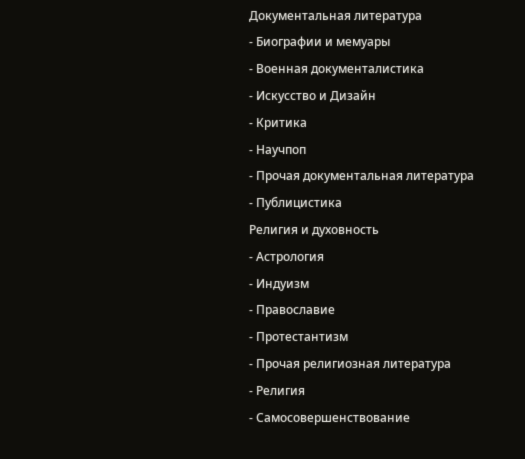Документальная литература
- Биографии и мемуары
- Военная документалистика
- Искусство и Дизайн
- Критика
- Научпоп
- Прочая документальная литература
- Публицистика
Религия и духовность
- Астрология
- Индуизм
- Православие
- Протестантизм
- Прочая религиозная литература
- Религия
- Самосовершенствование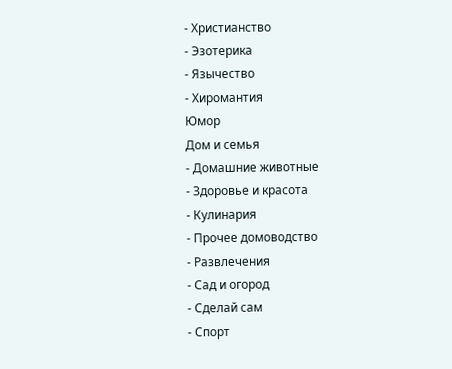- Христианство
- Эзотерика
- Язычество
- Хиромантия
Юмор
Дом и семья
- Домашние животные
- Здоровье и красота
- Кулинария
- Прочее домоводство
- Развлечения
- Сад и огород
- Сделай сам
- Спорт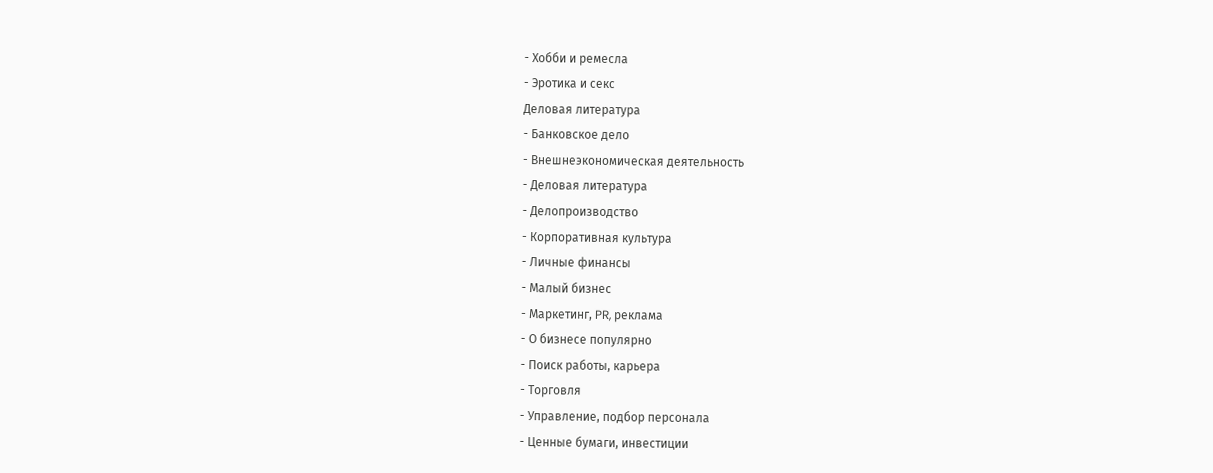- Хобби и ремесла
- Эротика и секс
Деловая литература
- Банковское дело
- Внешнеэкономическая деятельность
- Деловая литература
- Делопроизводство
- Корпоративная культура
- Личные финансы
- Малый бизнес
- Маркетинг, PR, реклама
- О бизнесе популярно
- Поиск работы, карьера
- Торговля
- Управление, подбор персонала
- Ценные бумаги, инвестиции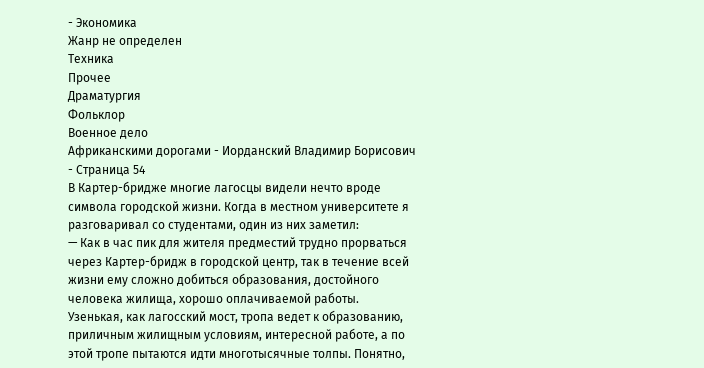- Экономика
Жанр не определен
Техника
Прочее
Драматургия
Фольклор
Военное дело
Африканскими дорогами - Иорданский Владимир Борисович - Страница 54
В Картер-бридже многие лагосцы видели нечто вроде символа городской жизни. Когда в местном университете я разговаривал со студентами, один из них заметил:
— Как в час пик для жителя предместий трудно прорваться через Картер-бридж в городской центр, так в течение всей жизни ему сложно добиться образования, достойного человека жилища, хорошо оплачиваемой работы. Узенькая, как лагосский мост, тропа ведет к образованию, приличным жилищным условиям, интересной работе, а по этой тропе пытаются идти многотысячные толпы. Понятно,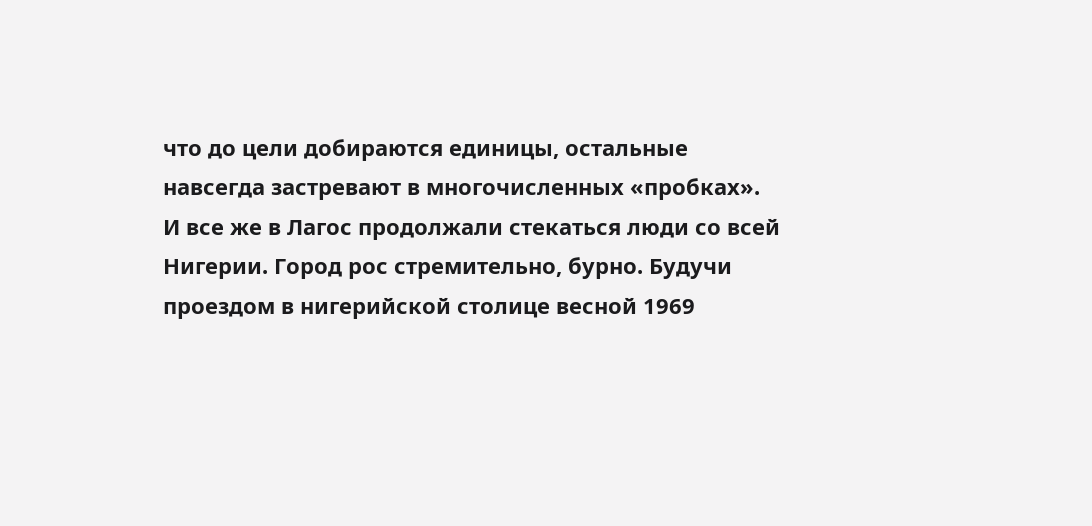что до цели добираются единицы, остальные навсегда застревают в многочисленных «пробках».
И все же в Лагос продолжали стекаться люди со всей Нигерии. Город рос стремительно, бурно. Будучи проездом в нигерийской столице весной 1969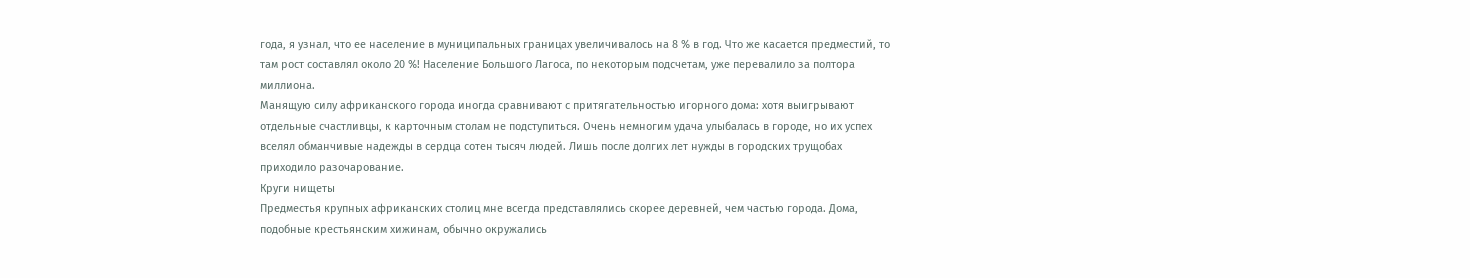года, я узнал, что ее население в муниципальных границах увеличивалось на 8 % в год. Что же касается предместий, то там рост составлял около 20 %! Население Большого Лагоса, по некоторым подсчетам, уже перевалило за полтора миллиона.
Манящую силу африканского города иногда сравнивают с притягательностью игорного дома: хотя выигрывают отдельные счастливцы, к карточным столам не подступиться. Очень немногим удача улыбалась в городе, но их успех вселял обманчивые надежды в сердца сотен тысяч людей. Лишь после долгих лет нужды в городских трущобах приходило разочарование.
Круги нищеты
Предместья крупных африканских столиц мне всегда представлялись скорее деревней, чем частью города. Дома, подобные крестьянским хижинам, обычно окружались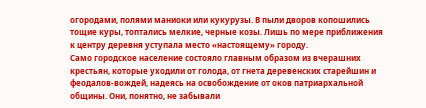огородами, полями маниоки или кукурузы. В пыли дворов копошились тощие куры, топтались мелкие, черные козы. Лишь по мере приближения к центру деревня уступала место «настоящему» городу.
Само городское население состояло главным образом из вчерашних крестьян, которые уходили от голода, от гнета деревенских старейшин и феодалов-вождей, надеясь на освобождение от оков патриархальной общины. Они, понятно, не забывали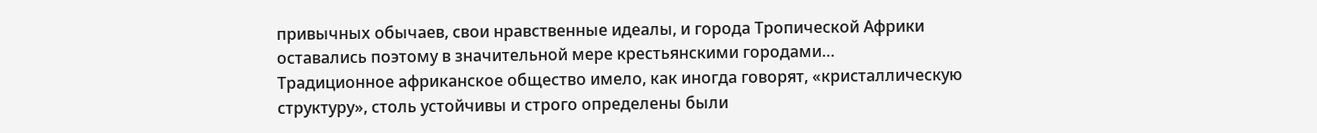привычных обычаев, свои нравственные идеалы, и города Тропической Африки оставались поэтому в значительной мере крестьянскими городами…
Традиционное африканское общество имело, как иногда говорят, «кристаллическую структуру», столь устойчивы и строго определены были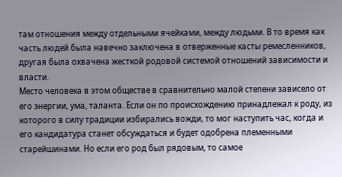там отношения между отдельными ячейками, между людьми. В то время как часть людей была навечно заключена в отверженные касты ремесленников, другая была охвачена жесткой родовой системой отношений зависимости и власти.
Место человека в этом обществе в сравнительно малой степени зависело от его энергии, ума, таланта. Если он по происхождению принадлежал к роду, из которого в силу традиции избирались вожди, то мог наступить час, когда и его кандидатура станет обсуждаться и будет одобрена племенными старейшинами. Но если его род был рядовым, то самое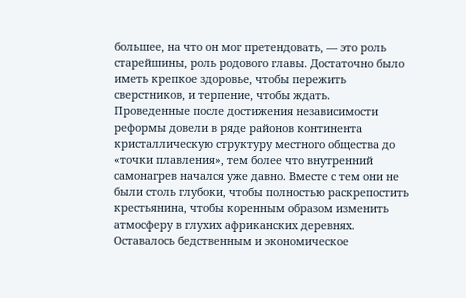большее, на что он мог претендовать, — это роль старейшины, роль родового главы. Достаточно было иметь крепкое здоровье, чтобы пережить сверстников, и терпение, чтобы ждать.
Проведенные после достижения независимости реформы довели в ряде районов континента кристаллическую структуру местного общества до «точки плавления», тем более что внутренний самонагрев начался уже давно. Вместе с тем они не были столь глубоки, чтобы полностью раскрепостить крестьянина, чтобы коренным образом изменить атмосферу в глухих африканских деревнях.
Оставалось бедственным и экономическое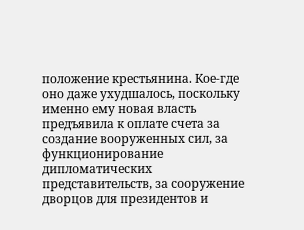положение крестьянина. Кое-где оно даже ухудшалось, поскольку именно ему новая власть предъявила к оплате счета за создание вооруженных сил, за функционирование дипломатических представительств, за сооружение дворцов для президентов и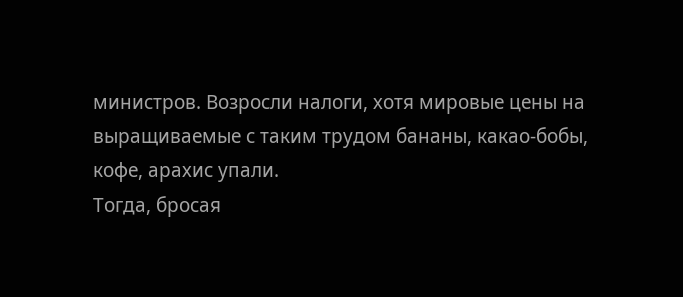министров. Возросли налоги, хотя мировые цены на выращиваемые с таким трудом бананы, какао-бобы, кофе, арахис упали.
Тогда, бросая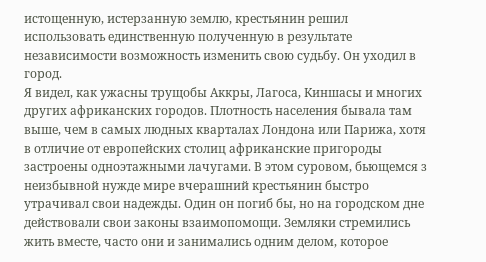истощенную, истерзанную землю, крестьянин решил использовать единственную полученную в результате независимости возможность изменить свою судьбу. Он уходил в город.
Я видел, как ужасны трущобы Аккры, Лагоса, Киншасы и многих других африканских городов. Плотность населения бывала там выше, чем в самых людных кварталах Лондона или Парижа, хотя в отличие от европейских столиц африканские пригороды застроены одноэтажными лачугами. В этом суровом, бьющемся з неизбывной нужде мире вчерашний крестьянин быстро утрачивал свои надежды. Один он погиб бы, но на городском дне действовали свои законы взаимопомощи. Земляки стремились жить вместе, часто они и занимались одним делом, которое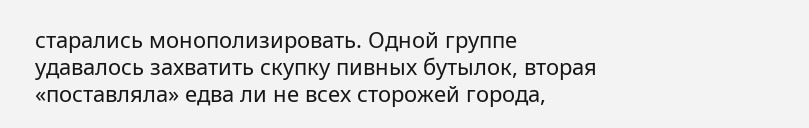старались монополизировать. Одной группе удавалось захватить скупку пивных бутылок, вторая «поставляла» едва ли не всех сторожей города,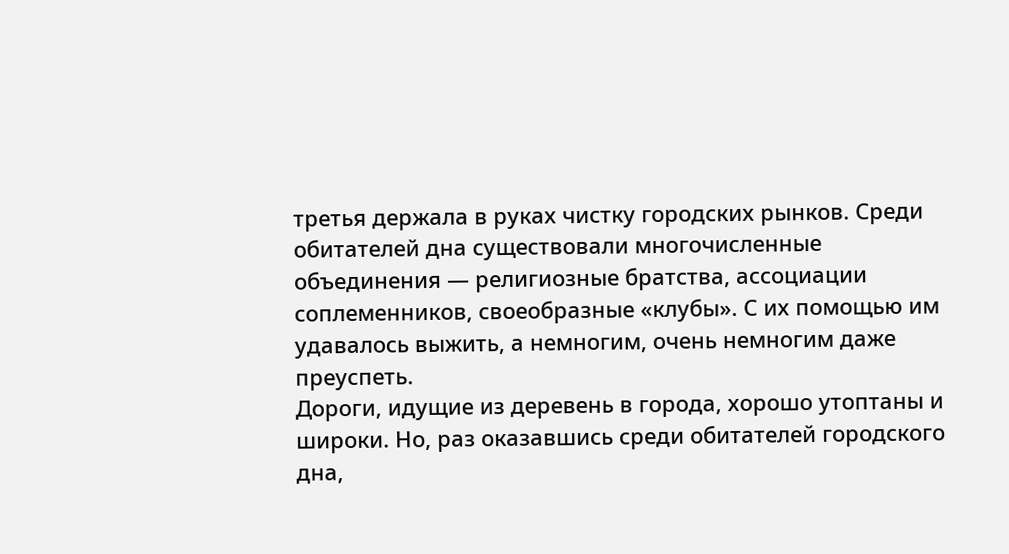третья держала в руках чистку городских рынков. Среди обитателей дна существовали многочисленные объединения — религиозные братства, ассоциации соплеменников, своеобразные «клубы». С их помощью им удавалось выжить, а немногим, очень немногим даже преуспеть.
Дороги, идущие из деревень в города, хорошо утоптаны и широки. Но, раз оказавшись среди обитателей городского дна,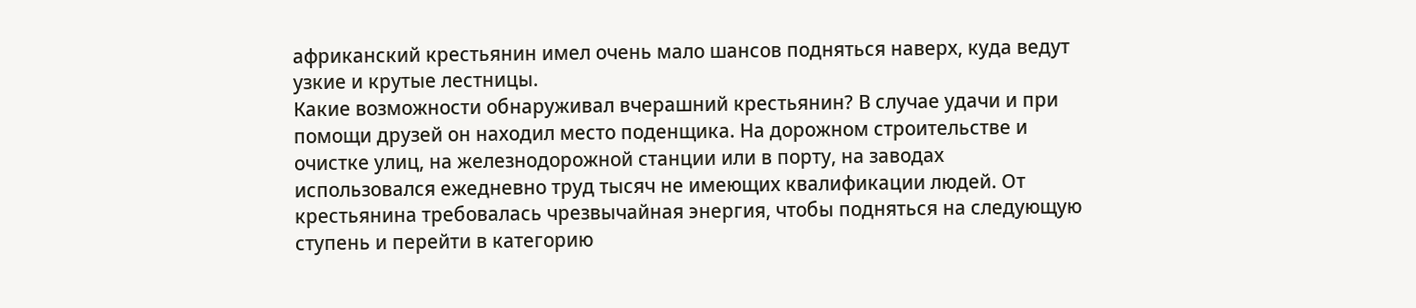африканский крестьянин имел очень мало шансов подняться наверх, куда ведут узкие и крутые лестницы.
Какие возможности обнаруживал вчерашний крестьянин? В случае удачи и при помощи друзей он находил место поденщика. На дорожном строительстве и очистке улиц, на железнодорожной станции или в порту, на заводах использовался ежедневно труд тысяч не имеющих квалификации людей. От крестьянина требовалась чрезвычайная энергия, чтобы подняться на следующую ступень и перейти в категорию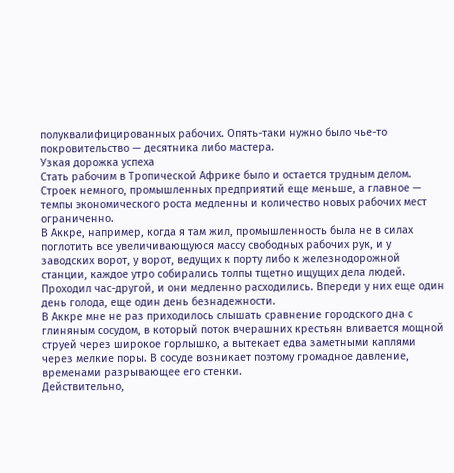полуквалифицированных рабочих. Опять-таки нужно было чье-то покровительство — десятника либо мастера.
Узкая дорожка успеха
Стать рабочим в Тропической Африке было и остается трудным делом. Строек немного, промышленных предприятий еще меньше, а главное — темпы экономического роста медленны и количество новых рабочих мест ограниченно.
В Аккре, например, когда я там жил, промышленность была не в силах поглотить все увеличивающуюся массу свободных рабочих рук, и у заводских ворот, у ворот, ведущих к порту либо к железнодорожной станции, каждое утро собирались толпы тщетно ищущих дела людей. Проходил час-другой, и они медленно расходились. Впереди у них еще один день голода, еще один день безнадежности.
В Аккре мне не раз приходилось слышать сравнение городского дна с глиняным сосудом, в который поток вчерашних крестьян вливается мощной струей через широкое горлышко, а вытекает едва заметными каплями через мелкие поры. В сосуде возникает поэтому громадное давление, временами разрывающее его стенки.
Действительно,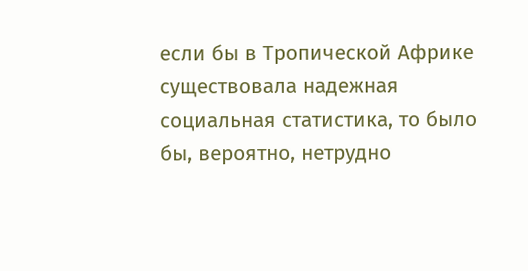если бы в Тропической Африке существовала надежная социальная статистика, то было бы, вероятно, нетрудно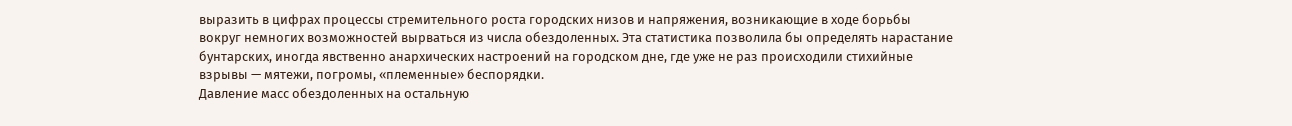выразить в цифрах процессы стремительного роста городских низов и напряжения, возникающие в ходе борьбы вокруг немногих возможностей вырваться из числа обездоленных. Эта статистика позволила бы определять нарастание бунтарских, иногда явственно анархических настроений на городском дне, где уже не раз происходили стихийные взрывы — мятежи, погромы, «племенные» беспорядки.
Давление масс обездоленных на остальную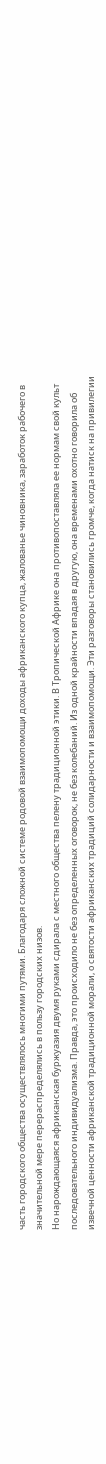часть городского общества осуществлялось многими путями. Благодаря сложной системе родовой взаимопомощи доходы африканского купца, жалованье чиновника, заработок рабочего в значительной мере перераспределялись в пользу городских низов.
Но нарождающаяся африканская буржуазия двумя руками сдирала с местного общества пелену традиционной этики. В Тропической Африке она противопоставляла ее нормам свой культ последовательного индивидуализма. Правда, это происходило не без определенных оговорок, не без колебаний. Из одной крайности впадая в другую, она временами охотно говорила об извечной ценности африканской традиционной морали, о святости африканских традиций солидарности и взаимопомощи. Эти разговоры становились громче, когда натиск на привилегии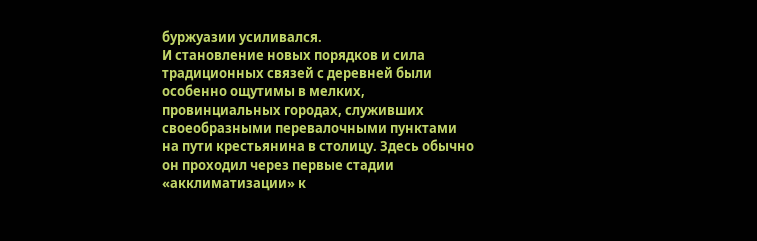буржуазии усиливался.
И становление новых порядков и сила традиционных связей с деревней были особенно ощутимы в мелких, провинциальных городах, служивших своеобразными перевалочными пунктами на пути крестьянина в столицу. Здесь обычно он проходил через первые стадии «акклиматизации» к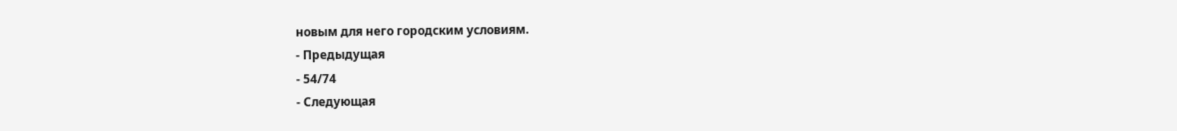новым для него городским условиям.
- Предыдущая
- 54/74
- Следующая